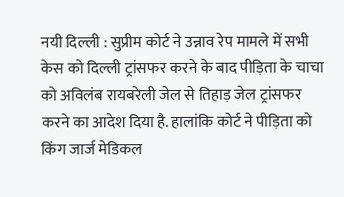नयी दिल्ली : सुप्रीम कोर्ट ने उन्नाव रेप मामले में सभी केस को दिल्ली ट्रांसफर करने के बाद पीड़िता के चाचा को अविलंब रायबरेली जेल से तिहाड़ जेल ट्रांसफर करने का आदेश दिया है. हालांकि कोर्ट ने पीड़िता को किंग जार्ज मेडिकल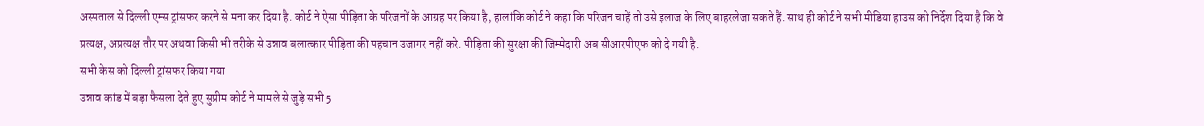अस्पताल से दिल्ली एम्स ट्रांसफर करने से मना कर दिया है. कोर्ट ने ऐसा पीड़िता के परिजनों के आग्रह पर किया है, हालांकि कोर्ट ने कहा कि परिजन चाहें तो उसे इलाज के लिए बाहरलेजा सकते हैं. साथ ही कोर्ट ने सभी मीडिया हाउस को निर्देश दिया है कि वे प्रत्यक्ष, अप्रत्यक्ष तौर पर अथवा किसी भी तरीके से उन्नाव बलात्कार पीड़िता की पहचान उजागर नहीं करे. पीड़िता की सुरक्षा की जिम्मेदारी अब सीआरपीएफ को दे गयी है.
सभी केस को दिल्ली ट्रांसफर किया गया
उन्नाव कांड में बड़ा फैसला देते हुए सुप्रीम कोर्ट ने मामले से जुड़े सभी 5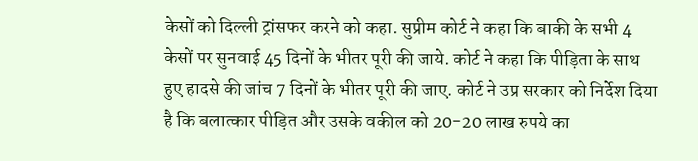केसों को दिल्ली ट्रांसफर करने को कहा. सुप्रीम कोर्ट ने कहा कि बाकी के सभी 4 केसों पर सुनवाई 45 दिनों के भीतर पूरी की जाये. कोर्ट ने कहा कि पीड़िता के साथ हुए हादसे की जांच 7 दिनों के भीतर पूरी की जाए. कोर्ट ने उप्र सरकार को निर्देश दिया है कि बलात्कार पीड़ित और उसके वकील को 20-20 लाख रुपये का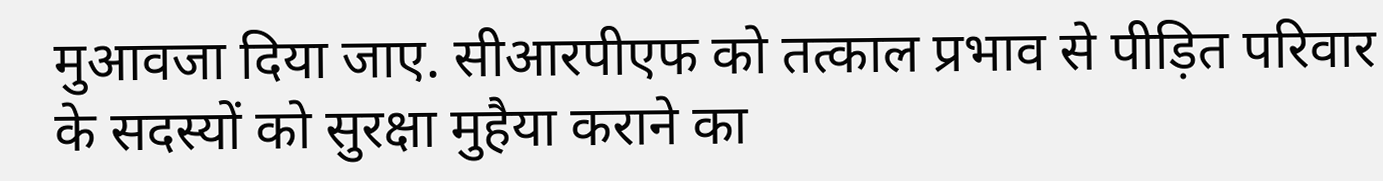मुआवजा दिया जाए. सीआरपीएफ को तत्काल प्रभाव से पीड़ित परिवार के सदस्यों को सुरक्षा मुहैया कराने का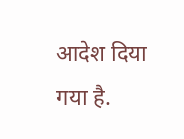आदेश दिया गया है.